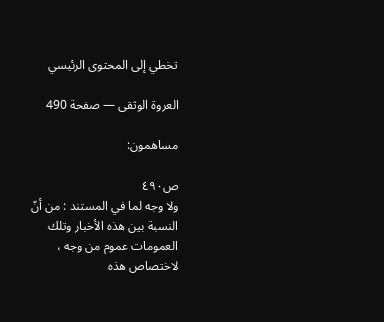تخطي إلى المحتوى الرئيسي

العروة الوثقى — صفحة 490

مساهمون:

ص٤٩٠
ولا وجه لما في المستند : من أنّ النسبة بين هذه الأخبار وتلك العمومات عموم من وجه ، لاختصاص هذه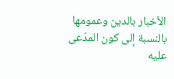الأخبار بالدين وعمومها بالنسبة إلى كون المدّعى عليه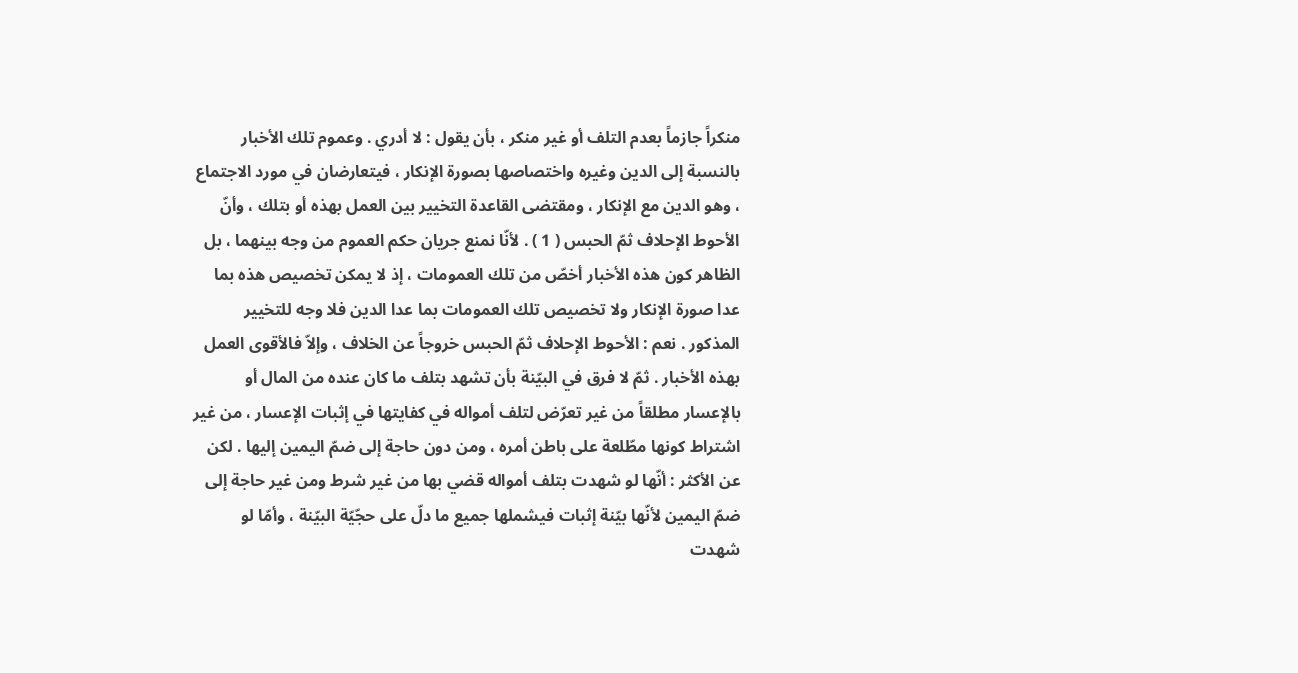منكراً جازماً بعدم التلف أو غير منكر ، بأن يقول : لا أدري . وعموم تلك الأخبار بالنسبة إلى الدين وغيره واختصاصها بصورة الإنكار ، فيتعارضان في مورد الاجتماع ، وهو الدين مع الإنكار ، ومقتضى القاعدة التخيير بين العمل بهذه أو بتلك ، وأنّ الأحوط الإحلاف ثمّ الحبس ( 1 ) . لأنّا نمنع جريان حكم العموم من وجه بينهما ، بل الظاهر كون هذه الأخبار أخصّ من تلك العمومات ، إذ لا يمكن تخصيص هذه بما عدا صورة الإنكار ولا تخصيص تلك العمومات بما عدا الدين فلا وجه للتخيير المذكور . نعم : الأحوط الإحلاف ثمّ الحبس خروجاً عن الخلاف ، وإلاّ فالأقوى العمل بهذه الأخبار . ثمّ لا فرق في البيّنة بأن تشهد بتلف ما كان عنده من المال أو بالإعسار مطلقاً من غير تعرّض لتلف أمواله في كفايتها في إثبات الإعسار ، من غير اشتراط كونها مطّلعة على باطن أمره ، ومن دون حاجة إلى ضمّ اليمين إليها . لكن عن الأكثر : أنّها لو شهدت بتلف أمواله قضي بها من غير شرط ومن غير حاجة إلى ضمّ اليمين لأنّها بيّنة إثبات فيشملها جميع ما دلّ على حجّيّة البيّنة ، وأمّا لو شهدت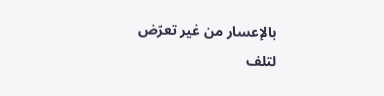بالإعسار من غير تعرّض لتلف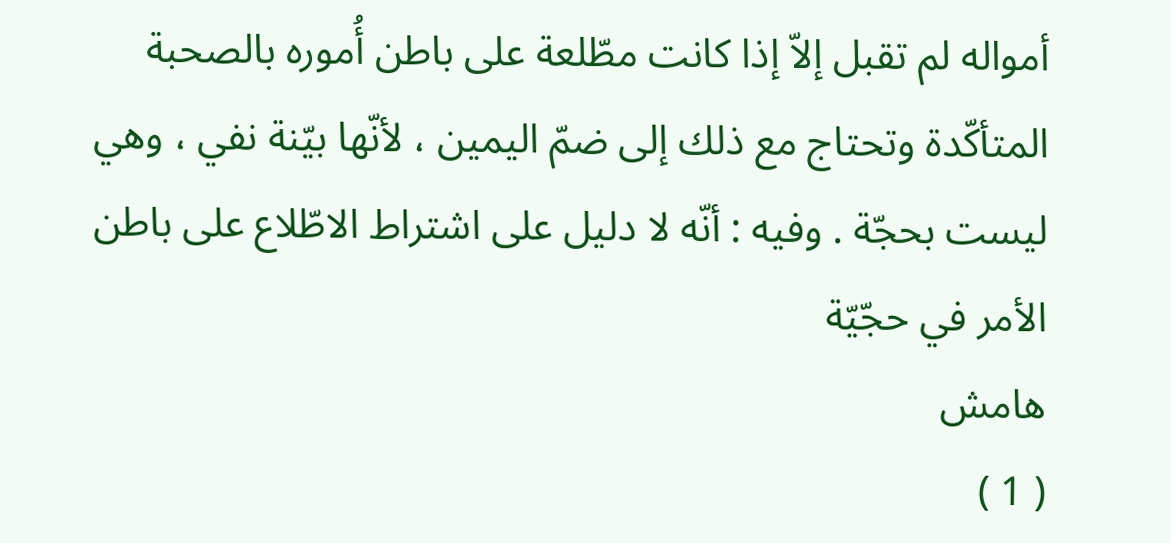أمواله لم تقبل إلاّ إذا كانت مطّلعة على باطن أُموره بالصحبة المتأكّدة وتحتاج مع ذلك إلى ضمّ اليمين ، لأنّها بيّنة نفي ، وهي ليست بحجّة . وفيه : أنّه لا دليل على اشتراط الاطّلاع على باطن الأمر في حجّيّة
هامش
( 1 )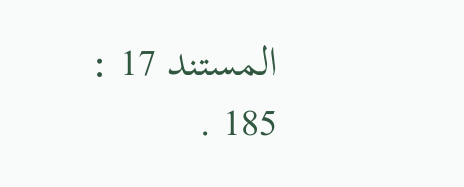المستند 17 : 185 .